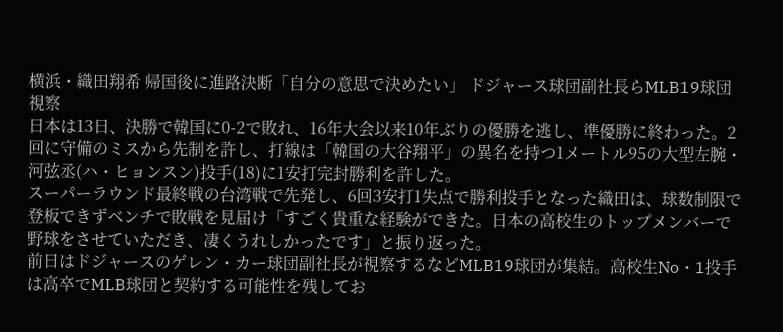横浜・織田翔希 帰国後に進路決断「自分の意思で決めたい」 ドジャース球団副社長らMLB19球団視察
日本は13日、決勝で韓国に0-2で敗れ、16年大会以来10年ぶりの優勝を逃し、準優勝に終わった。2回に守備のミスから先制を許し、打線は「韓国の大谷翔平」の異名を持つ1メートル95の大型左腕・河弦丞(ハ・ヒョンスン)投手(18)に1安打完封勝利を許した。
スーパーラウンド最終戦の台湾戦で先発し、6回3安打1失点で勝利投手となった織田は、球数制限で登板できずベンチで敗戦を見届け「すごく貴重な経験ができた。日本の高校生のトップメンバーで野球をさせていただき、凄くうれしかったです」と振り返った。
前日はドジャースのゲレン・カー球団副社長が視察するなどMLB19球団が集結。高校生No・1投手は高卒でMLB球団と契約する可能性を残してお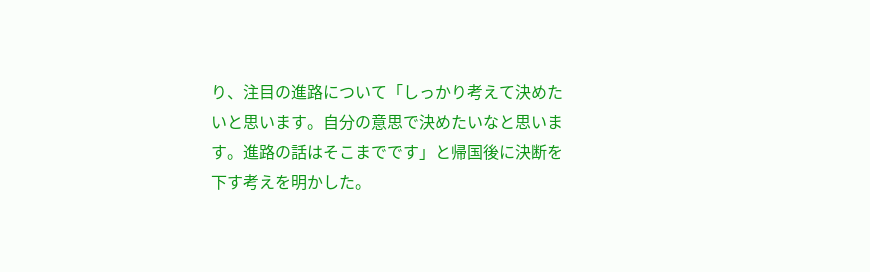り、注目の進路について「しっかり考えて決めたいと思います。自分の意思で決めたいなと思います。進路の話はそこまでです」と帰国後に決断を下す考えを明かした。